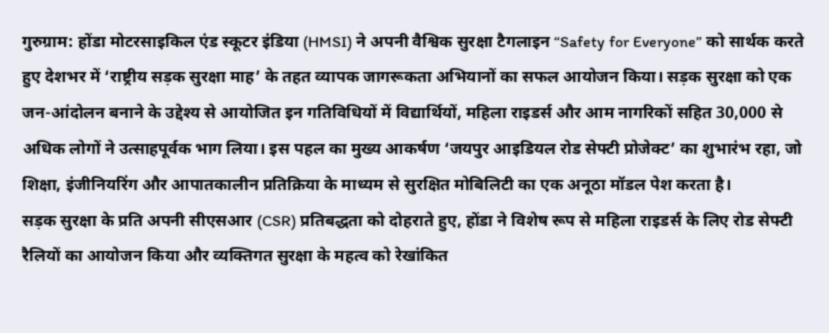गुरुग्राम: होंडा मोटरसाइकिल एंड स्कूटर इंडिया (HMSI) ने अपनी वैश्विक सुरक्षा टैगलाइन “Safety for Everyone” को सार्थक करते हुए देशभर में ‘राष्ट्रीय सड़क सुरक्षा माह’ के तहत व्यापक जागरूकता अभियानों का सफल आयोजन किया। सड़क सुरक्षा को एक जन-आंदोलन बनाने के उद्देश्य से आयोजित इन गतिविधियों में विद्यार्थियों, महिला राइडर्स और आम नागरिकों सहित 30,000 से अधिक लोगों ने उत्साहपूर्वक भाग लिया। इस पहल का मुख्य आकर्षण ‘जयपुर आइडियल रोड सेफ्टी प्रोजेक्ट’ का शुभारंभ रहा, जो शिक्षा, इंजीनियरिंग और आपातकालीन प्रतिक्रिया के माध्यम से सुरक्षित मोबिलिटी का एक अनूठा मॉडल पेश करता है।
सड़क सुरक्षा के प्रति अपनी सीएसआर (CSR) प्रतिबद्धता को दोहराते हुए, होंडा ने विशेष रूप से महिला राइडर्स के लिए रोड सेफ्टी रैलियों का आयोजन किया और व्यक्तिगत सुरक्षा के महत्व को रेखांकित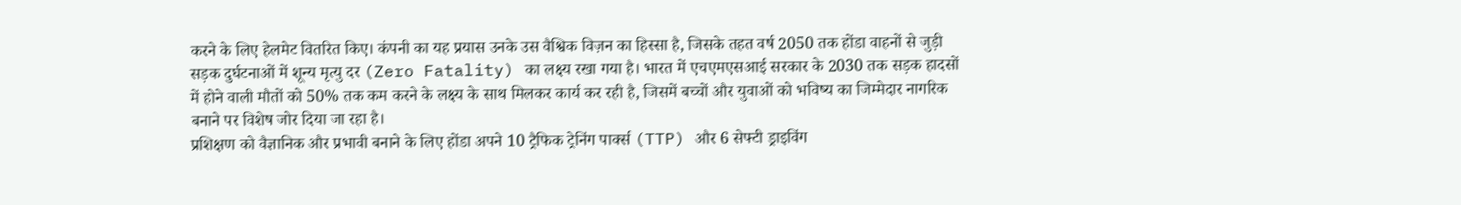करने के लिए हेलमेट वितरित किए। कंपनी का यह प्रयास उनके उस वैश्विक विज़न का हिस्सा है, जिसके तहत वर्ष 2050 तक होंडा वाहनों से जुड़ी सड़क दुर्घटनाओं में शून्य मृत्यु दर (Zero Fatality) का लक्ष्य रखा गया है। भारत में एचएमएसआई सरकार के 2030 तक सड़क हादसों में होने वाली मौतों को 50% तक कम करने के लक्ष्य के साथ मिलकर कार्य कर रही है, जिसमें बच्चों और युवाओं को भविष्य का जिम्मेदार नागरिक बनाने पर विशेष जोर दिया जा रहा है।
प्रशिक्षण को वैज्ञानिक और प्रभावी बनाने के लिए होंडा अपने 10 ट्रैफिक ट्रेनिंग पार्क्स (TTP) और 6 सेफ्टी ड्राइविंग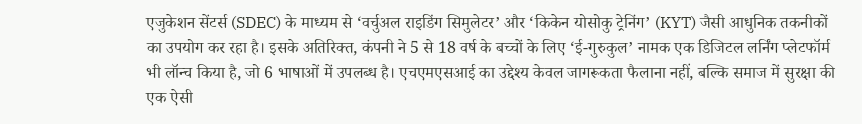एजुकेशन सेंटर्स (SDEC) के माध्यम से ‘वर्चुअल राइडिंग सिमुलेटर’ और ‘किकेन योसोकु ट्रेनिंग’ (KYT) जैसी आधुनिक तकनीकों का उपयोग कर रहा है। इसके अतिरिक्त, कंपनी ने 5 से 18 वर्ष के बच्चों के लिए ‘ई-गुरुकुल’ नामक एक डिजिटल लर्निंग प्लेटफॉर्म भी लॉन्च किया है, जो 6 भाषाओं में उपलब्ध है। एचएमएसआई का उद्देश्य केवल जागरूकता फैलाना नहीं, बल्कि समाज में सुरक्षा की एक ऐसी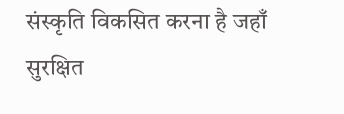संस्कृति विकसित करना है जहाँ सुरक्षित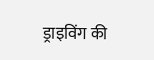ड्राइविंग की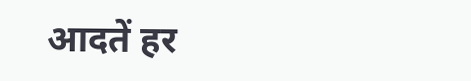आदतें हर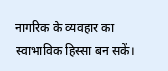नागरिक के व्यवहार का स्वाभाविक हिस्सा बन सकें।